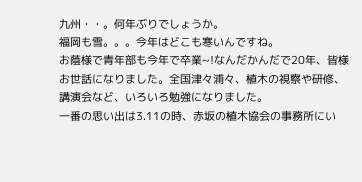九州・・。何年ぶりでしょうか。
福岡も雪。。。今年はどこも寒いんですね。
お蔭様で青年部も今年で卒業~!なんだかんだで20年、皆様お世話になりました。全国津々浦々、植木の視察や研修、講演会など、いろいろ勉強になりました。
一番の思い出は3.11の時、赤坂の植木協会の事務所にい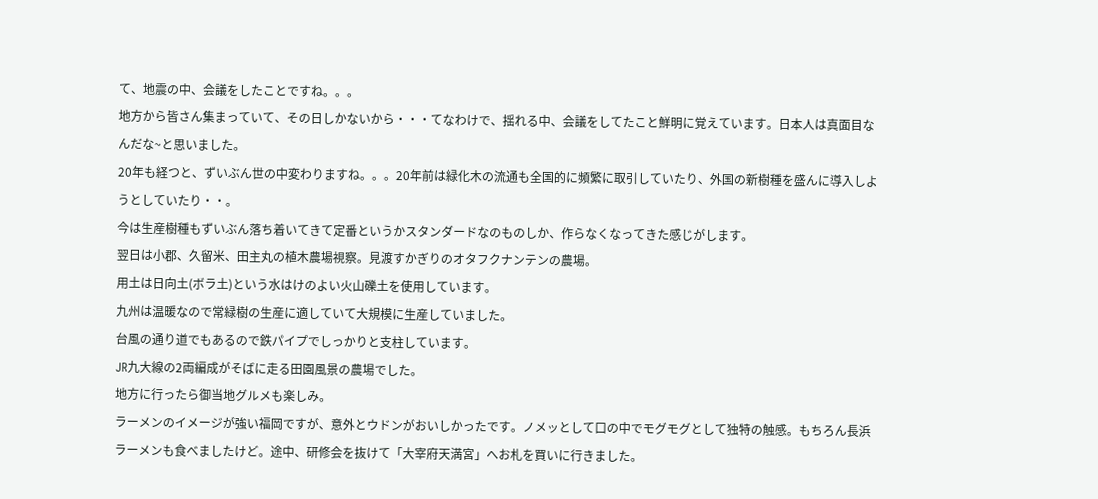て、地震の中、会議をしたことですね。。。
地方から皆さん集まっていて、その日しかないから・・・てなわけで、揺れる中、会議をしてたこと鮮明に覚えています。日本人は真面目なんだな~と思いました。
20年も経つと、ずいぶん世の中変わりますね。。。20年前は緑化木の流通も全国的に頻繁に取引していたり、外国の新樹種を盛んに導入しようとしていたり・・。
今は生産樹種もずいぶん落ち着いてきて定番というかスタンダードなのものしか、作らなくなってきた感じがします。
翌日は小郡、久留米、田主丸の植木農場視察。見渡すかぎりのオタフクナンテンの農場。
用土は日向土(ボラ土)という水はけのよい火山礫土を使用しています。
九州は温暖なので常緑樹の生産に適していて大規模に生産していました。
台風の通り道でもあるので鉄パイプでしっかりと支柱しています。
JR九大線の2両編成がそばに走る田園風景の農場でした。
地方に行ったら御当地グルメも楽しみ。
ラーメンのイメージが強い福岡ですが、意外とウドンがおいしかったです。ノメッとして口の中でモグモグとして独特の触感。もちろん長浜ラーメンも食べましたけど。途中、研修会を抜けて「大宰府天満宮」へお札を買いに行きました。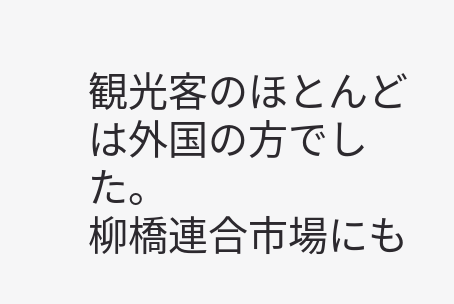観光客のほとんどは外国の方でした。
柳橋連合市場にも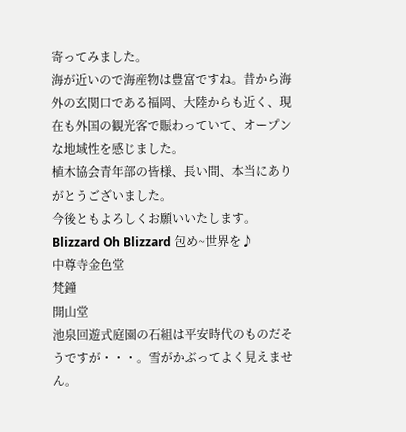寄ってみました。
海が近いので海産物は豊富ですね。昔から海外の玄関口である福岡、大陸からも近く、現在も外国の観光客で賑わっていて、オープンな地域性を感じました。
植木協会青年部の皆様、長い間、本当にありがとうございました。
今後ともよろしくお願いいたします。
Blizzard Oh Blizzard 包め~世界を♪
中尊寺金色堂
梵鐘
開山堂
池泉回遊式庭園の石組は平安時代のものだそうですが・・・。雪がかぶってよく見えません。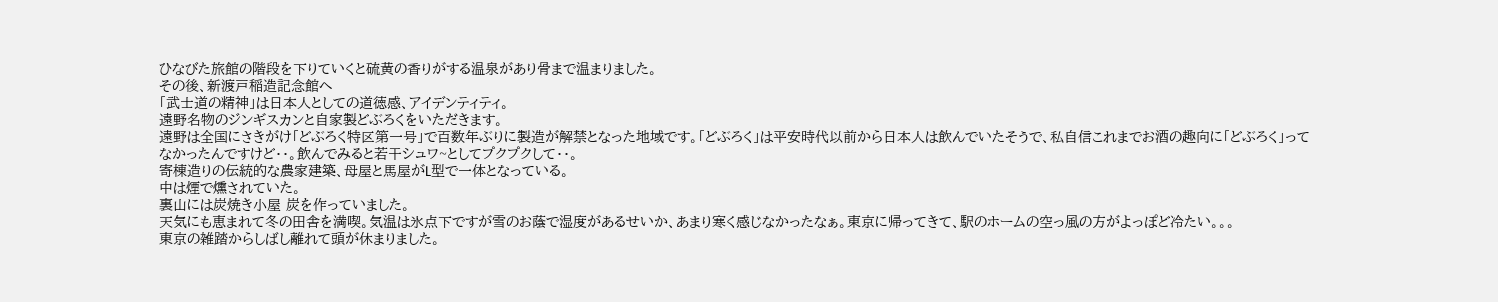ひなびた旅館の階段を下りていくと硫黄の香りがする温泉があり骨まで温まりました。
その後、新渡戸稲造記念館へ
「武士道の精神」は日本人としての道徳感、アイデンティティ。
遠野名物のジンギスカンと自家製どぶろくをいただきます。
遠野は全国にさきがけ「どぶろく特区第一号」で百数年ぶりに製造が解禁となった地域です。「どぶろく」は平安時代以前から日本人は飲んでいたそうで、私自信これまでお酒の趣向に「どぶろく」ってなかったんですけど・・。飲んでみると若干シュワ~としてプクプクして・・。
寄棟造りの伝統的な農家建築、母屋と馬屋がL型で一体となっている。
中は煙で燻されていた。
裏山には炭焼き小屋 炭を作っていました。
天気にも恵まれて冬の田舎を満喫。気温は氷点下ですが雪のお蔭で湿度があるせいか、あまり寒く感じなかったなぁ。東京に帰ってきて、駅のホームの空っ風の方がよっぽど冷たい。。。
東京の雑踏からしばし離れて頭が休まりました。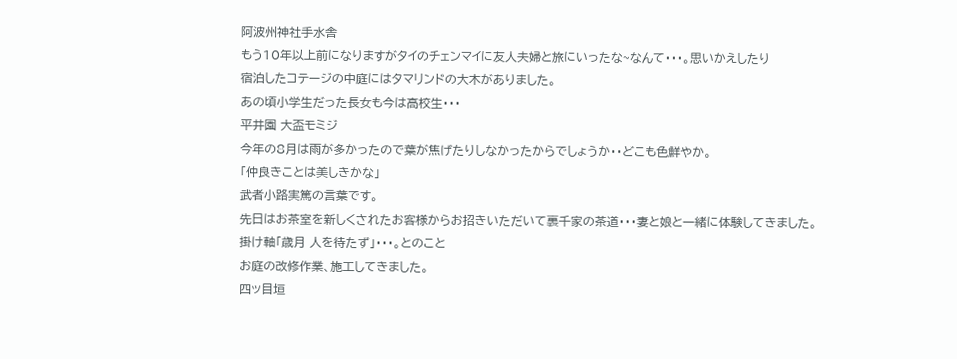阿波州神社手水舎
もう10年以上前になりますがタイのチェンマイに友人夫婦と旅にいったな~なんて・・・。思いかえしたり
宿泊したコテージの中庭にはタマリンドの大木がありました。
あの頃小学生だった長女も今は高校生・・・
平井園 大盃モミジ
今年の8月は雨が多かったので葉が焦げたりしなかったからでしょうか・・どこも色鮮やか。
「仲良きことは美しきかな」
武者小路実篤の言葉です。
先日はお茶室を新しくされたお客様からお招きいただいて裏千家の茶道・・・妻と娘と一緒に体験してきました。
掛け軸「歳月 人を待たず」・・・。とのこと
お庭の改修作業、施工してきました。
四ッ目垣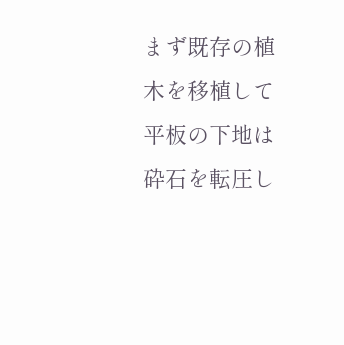まず既存の植木を移植して
平板の下地は砕石を転圧し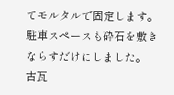てモルタルで固定します。
駐車スペースも砕石を敷きならすだけにしました。
古瓦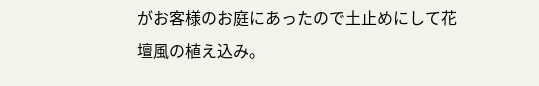がお客様のお庭にあったので土止めにして花壇風の植え込み。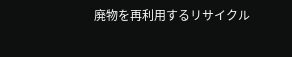廃物を再利用するリサイクル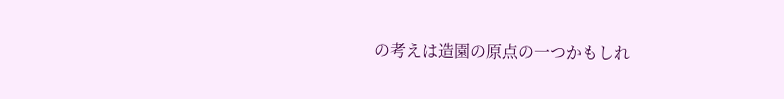の考えは造園の原点の一つかもしれ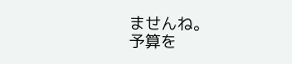ませんね。
予算を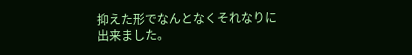抑えた形でなんとなくそれなりに出来ました。